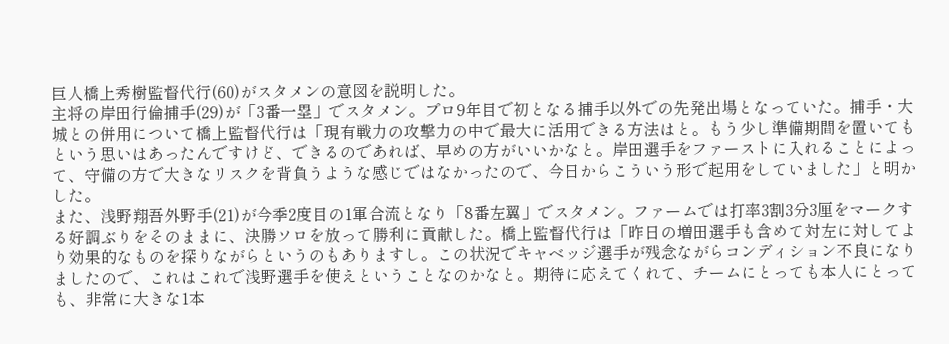巨人橋上秀樹監督代行(60)がスタメンの意図を説明した。
主将の岸田行倫捕手(29)が「3番一塁」でスタメン。プロ9年目で初となる捕手以外での先発出場となっていた。捕手・大城との併用について橋上監督代行は「現有戦力の攻撃力の中で最大に活用できる方法はと。もう少し準備期間を置いてもという思いはあったんですけど、できるのであれば、早めの方がいいかなと。岸田選手をファーストに入れることによって、守備の方で大きなリスクを背負うような感じではなかったので、今日からこういう形で起用をしていました」と明かした。
また、浅野翔吾外野手(21)が今季2度目の1軍合流となり「8番左翼」でスタメン。ファームでは打率3割3分3厘をマークする好調ぶりをそのままに、決勝ソロを放って勝利に貢献した。橋上監督代行は「昨日の増田選手も含めて対左に対してより効果的なものを探りながらというのもありますし。この状況でキャベッジ選手が残念ながらコンディション不良になりましたので、これはこれで浅野選手を使えということなのかなと。期待に応えてくれて、チームにとっても本人にとっても、非常に大きな1本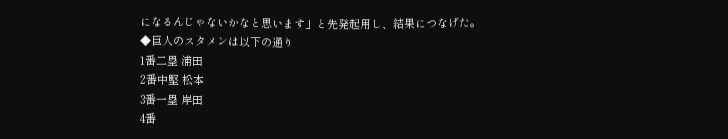になるんじゃないかなと思います」と先発起用し、結果につなげた。
◆巨人のスタメンは以下の通り
1番二塁 浦田
2番中堅 松本
3番一塁 岸田
4番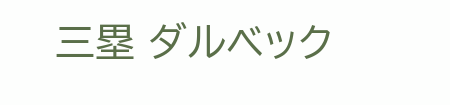三塁 ダルベック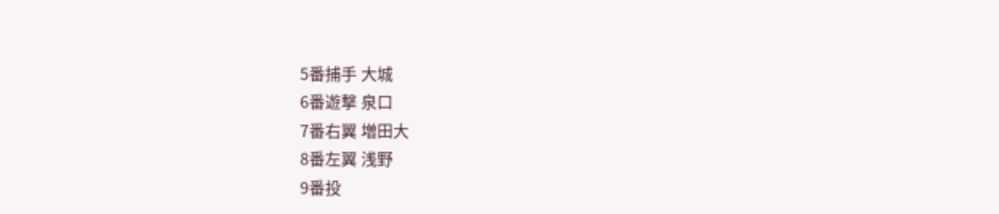5番捕手 大城
6番遊撃 泉口
7番右翼 増田大
8番左翼 浅野
9番投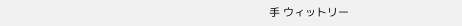手 ウィットリー